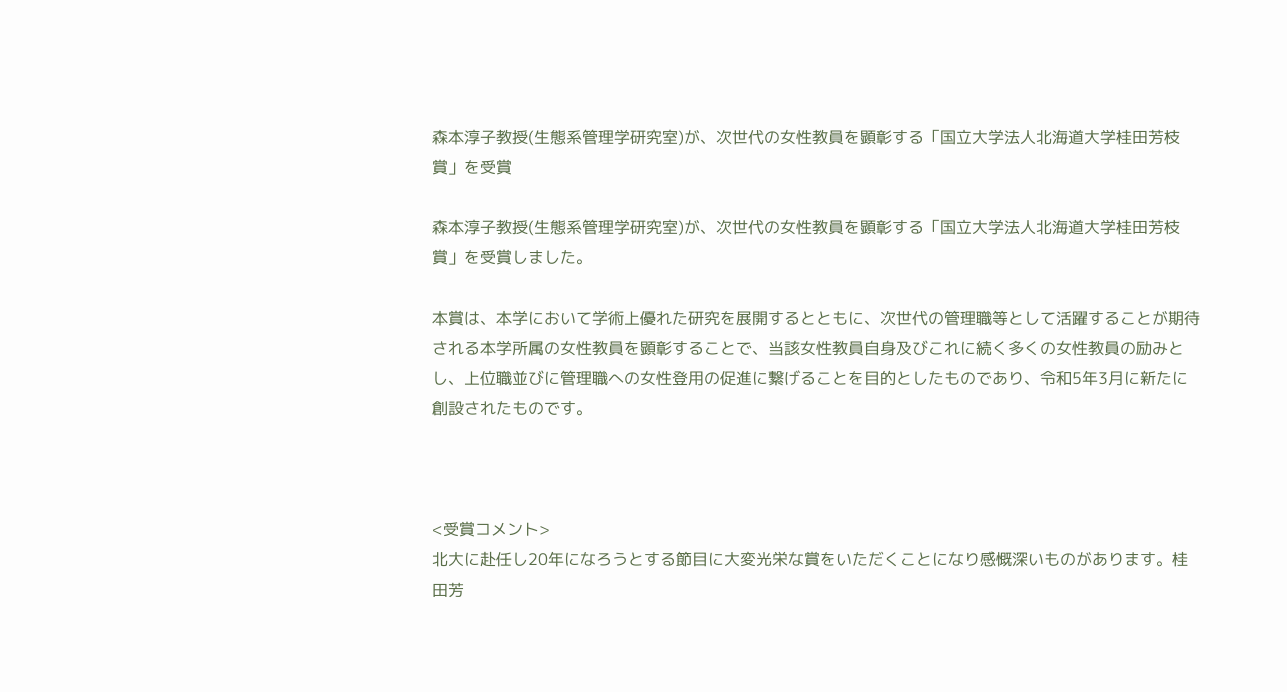森本淳子教授(生態系管理学研究室)が、次世代の女性教員を顕彰する「国立大学法人北海道大学桂田芳枝賞」を受賞

森本淳子教授(生態系管理学研究室)が、次世代の女性教員を顕彰する「国立大学法人北海道大学桂田芳枝賞」を受賞しました。

本賞は、本学において学術上優れた研究を展開するとともに、次世代の管理職等として活躍することが期待される本学所属の女性教員を顕彰することで、当該女性教員自身及びこれに続く多くの女性教員の励みとし、上位職並びに管理職への女性登用の促進に繋げることを目的としたものであり、令和5年3月に新たに創設されたものです。



<受賞コメント>
北大に赴任し20年になろうとする節目に大変光栄な賞をいただくことになり感慨深いものがあります。桂田芳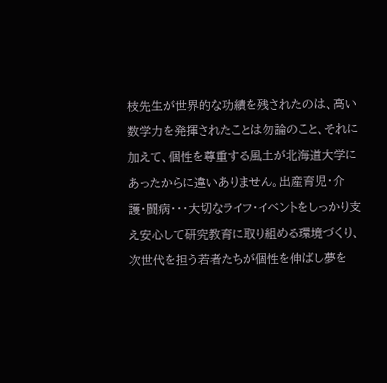枝先生が世界的な功績を残されたのは、高い数学力を発揮されたことは勿論のこと、それに加えて、個性を尊重する風土が北海道大学にあったからに違いありません。出産育児・介護・闘病・・・大切なライフ・イベントをしっかり支え安心して研究教育に取り組める環境づくり、次世代を担う若者たちが個性を伸ばし夢を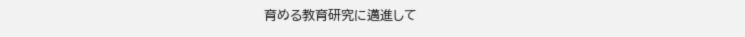育める教育研究に邁進して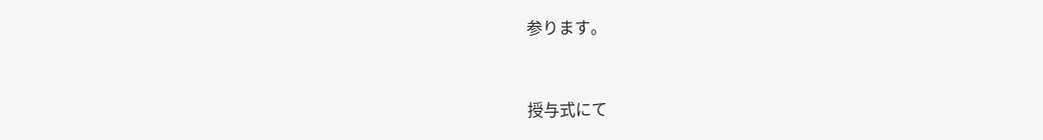参ります。



授与式にて